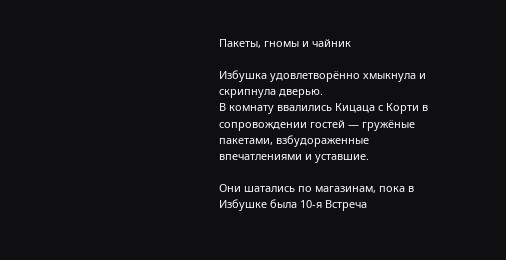Пакеты, гномы и чайник

Избушка удовлетворённо хмыкнула и скрипнула дверью.
В комнату ввалились Кицаца с Корти в сопровождении гостей — гружёные пакетами, взбудораженные впечатлениями и уставшие.

Они шатались по магазинам, пока в Избушке была 10-я Встреча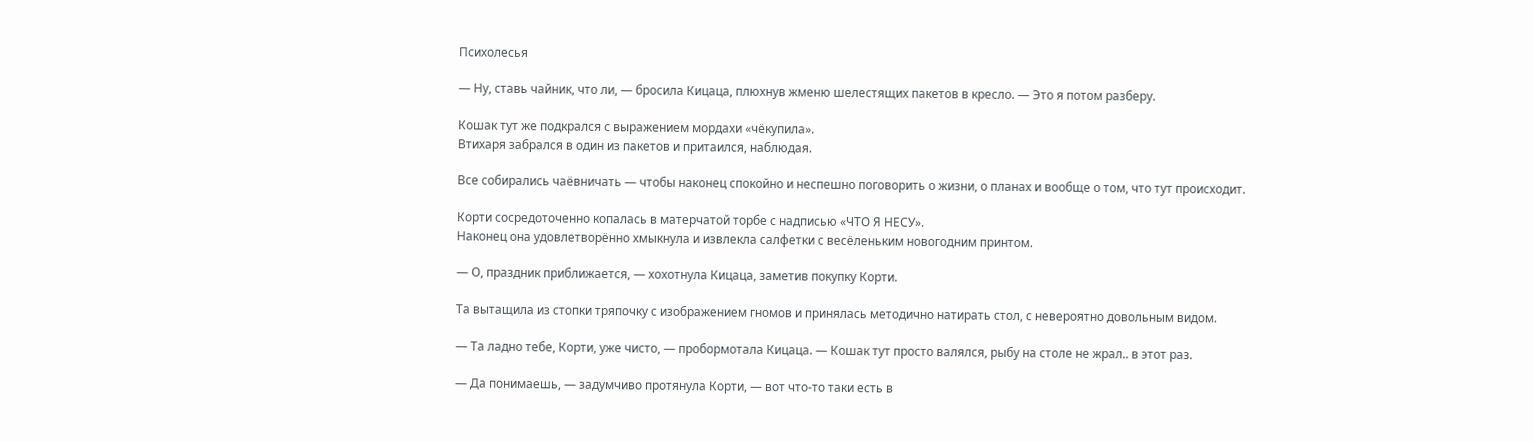Психолесья

— Ну, ставь чайник, что ли, — бросила Кицаца, плюхнув жменю шелестящих пакетов в кресло. — Это я потом разберу.

Кошак тут же подкрался с выражением мордахи «чёкупила».
Втихаря забрался в один из пакетов и притаился, наблюдая.

Все собирались чаёвничать — чтобы наконец спокойно и неспешно поговорить о жизни, о планах и вообще о том, что тут происходит.

Корти сосредоточенно копалась в матерчатой торбе с надписью «ЧТО Я НЕСУ».
Наконец она удовлетворённо хмыкнула и извлекла салфетки с весёленьким новогодним принтом.

— О, праздник приближается, — хохотнула Кицаца, заметив покупку Корти.

Та вытащила из стопки тряпочку с изображением гномов и принялась методично натирать стол, с невероятно довольным видом.

— Та ладно тебе, Корти, уже чисто, — пробормотала Кицаца. — Кошак тут просто валялся, рыбу на столе не жрал.. в этот раз.

— Да понимаешь, — задумчиво протянула Корти, — вот что-то таки есть в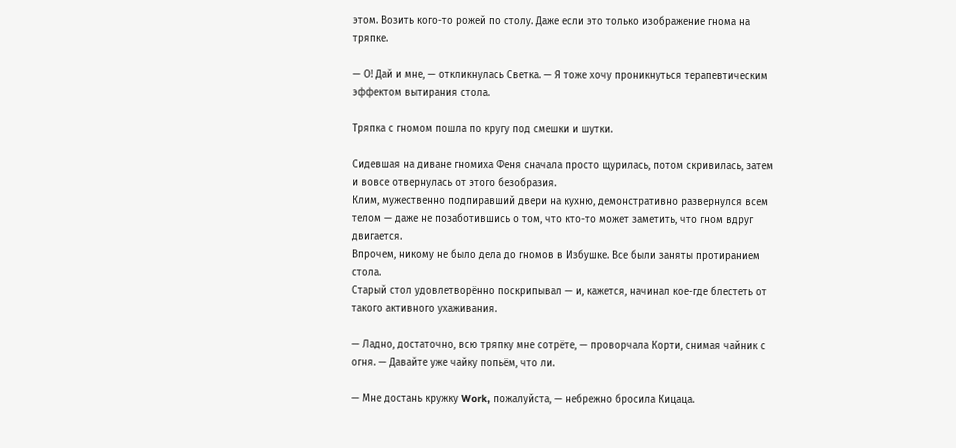этом. Возить кого-то рожей по столу. Даже если это только изображение гнома на тряпке.

— О! Дай и мне, — откликнулась Светка. — Я тоже хочу проникнуться терапевтическим эффектом вытирания стола.

Тряпка с гномом пошла по кругу под смешки и шутки.

Сидевшая на диване гномиха Феня сначала просто щурилась, потом скривилась, затем и вовсе отвернулась от этого безобразия.
Клим, мужественно подпиравший двери на кухню, демонстративно развернулся всем телом — даже не позаботившись о том, что кто-то может заметить, что гном вдруг двигается.
Впрочем, никому не было дела до гномов в Избушке. Все были заняты протиранием стола.
Старый стол удовлетворённо поскрипывал — и, кажется, начинал кое-где блестеть от такого активного ухаживания.

— Ладно, достаточно, всю тряпку мне сотрёте, — проворчала Корти, снимая чайник с огня. — Давайте уже чайку попьём, что ли.

— Мне достань кружку Work, пожалуйста, — небрежно бросила Кицаца.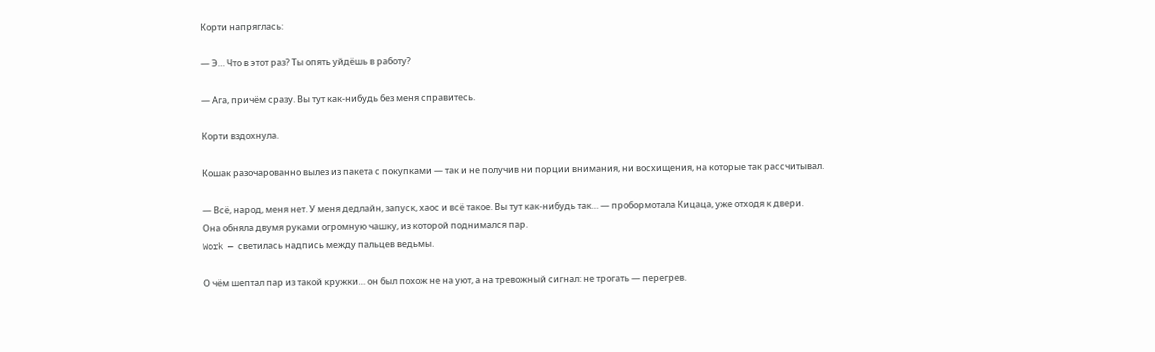Корти напряглась:

— Э… Что в этот раз? Ты опять уйдёшь в работу?

— Ага, причём сразу. Вы тут как-нибудь без меня справитесь.

Корти вздохнула.

Кошак разочарованно вылез из пакета с покупками — так и не получив ни порции внимания, ни восхищения, на которые так рассчитывал.

— Всё, народ, меня нет. У меня дедлайн, запуск, хаос и всё такое. Вы тут как-нибудь так… — пробормотала Кицаца, уже отходя к двери.
Она обняла двумя руками огромную чашку, из которой поднимался пар.
Work — светилась надпись между пальцев ведьмы.

О чём шептал пар из такой кружки… он был похож не на уют, а на тревожный сигнал: не трогать — перегрев.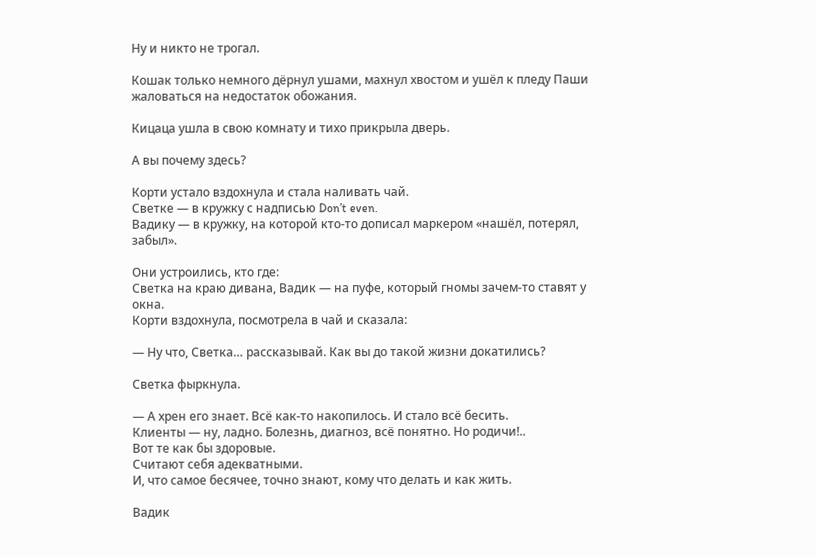Ну и никто не трогал.

Кошак только немного дёрнул ушами, махнул хвостом и ушёл к пледу Паши жаловаться на недостаток обожания.

Кицаца ушла в свою комнату и тихо прикрыла дверь.

А вы почему здесь?

Корти устало вздохнула и стала наливать чай.
Светке — в кружку с надписью Don’t even.
Вадику — в кружку, на которой кто-то дописал маркером «нашёл, потерял, забыл».

Они устроились, кто где:
Светка на краю дивана, Вадик — на пуфе, который гномы зачем-то ставят у окна.
Корти вздохнула, посмотрела в чай и сказала:

— Ну что, Светка… рассказывай. Как вы до такой жизни докатились?

Светка фыркнула.

— А хрен его знает. Всё как-то накопилось. И стало всё бесить.
Клиенты — ну, ладно. Болезнь, диагноз, всё понятно. Но родичи!..
Вот те как бы здоровые.
Считают себя адекватными.
И, что самое бесячее, точно знают, кому что делать и как жить.

Вадик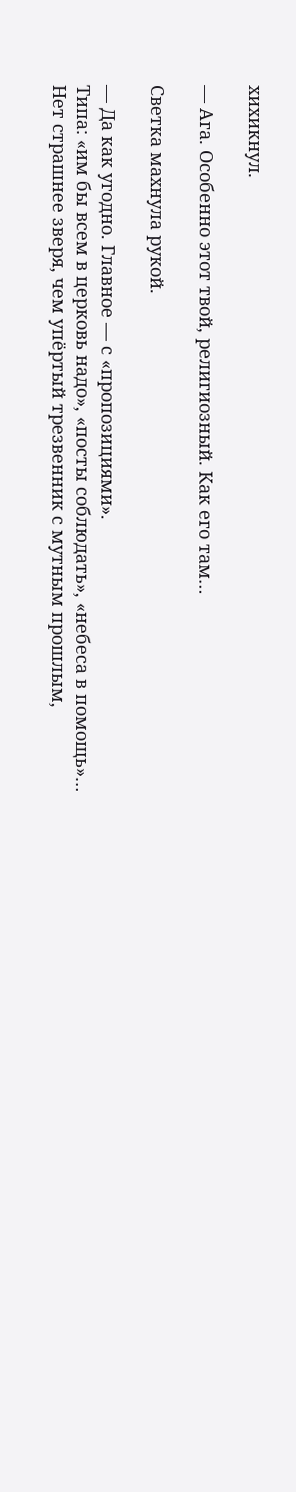хихикнул.

— Ага. Особенно этот твой, религиозный. Как его там…

Светка махнула рукой.

— Да как угодно. Главное — с «пропозициями».
Типа: «им бы всем в церковь надо», «посты соблюдать», «небеса в помощь»…
Нет страшнее зверя, чем упёртый трезвенник с мутным прошлым,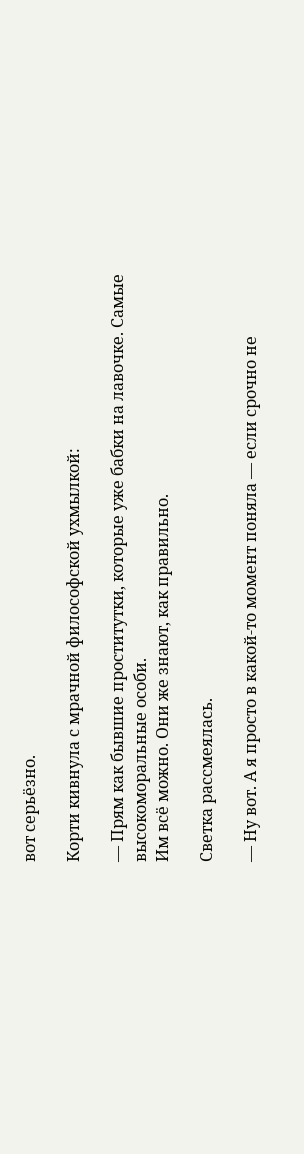вот серьёзно.

Корти кивнула с мрачной философской ухмылкой:

— Прям как бывшие проститутки, которые уже бабки на лавочке. Самые высокоморальные особи.
Им всё можно. Они же знают, как правильно.

Светка рассмеялась.

— Ну вот. А я просто в какой-то момент поняла — если срочно не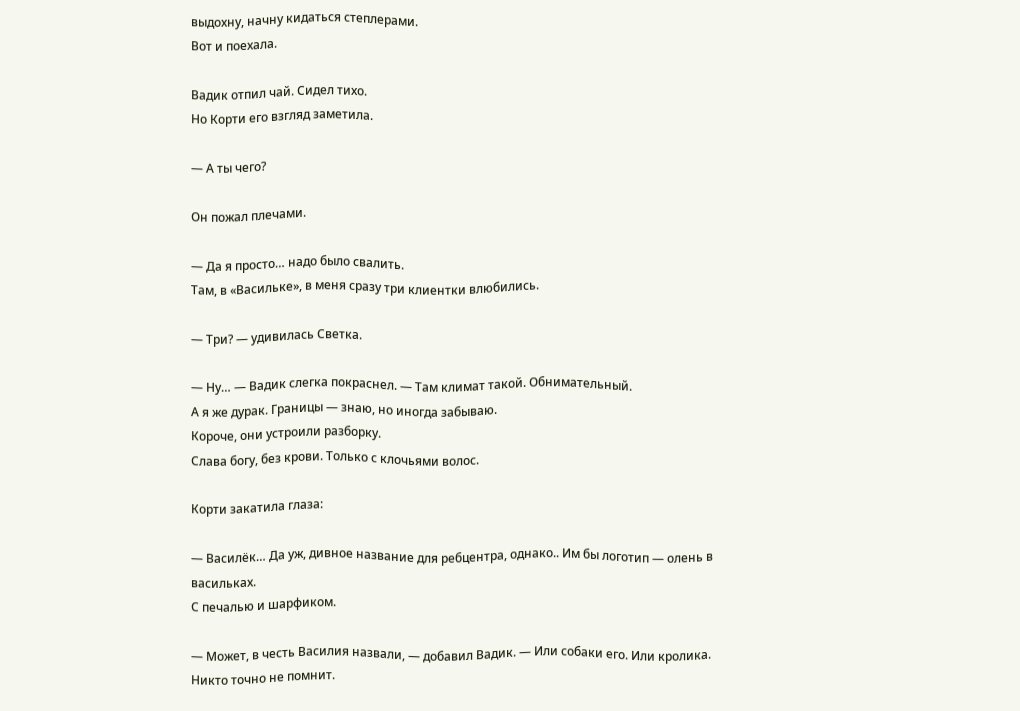выдохну, начну кидаться степлерами.
Вот и поехала.

Вадик отпил чай. Сидел тихо.
Но Корти его взгляд заметила.

— А ты чего?

Он пожал плечами.

— Да я просто… надо было свалить.
Там, в «Васильке», в меня сразу три клиентки влюбились.

— Три? — удивилась Светка.

— Ну… — Вадик слегка покраснел. — Там климат такой. Обнимательный.
А я же дурак. Границы — знаю, но иногда забываю.
Короче, они устроили разборку.
Слава богу, без крови. Только с клочьями волос.

Корти закатила глаза:

— Василёк… Да уж, дивное название для ребцентра, однако.. Им бы логотип — олень в васильках.
С печалью и шарфиком.

— Может, в честь Василия назвали, — добавил Вадик. — Или собаки его. Или кролика.
Никто точно не помнит.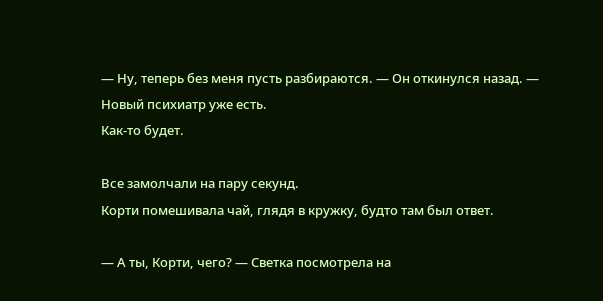— Ну, теперь без меня пусть разбираются. — Он откинулся назад. —
Новый психиатр уже есть.
Как-то будет.

Все замолчали на пару секунд.
Корти помешивала чай, глядя в кружку, будто там был ответ.

— А ты, Корти, чего? — Светка посмотрела на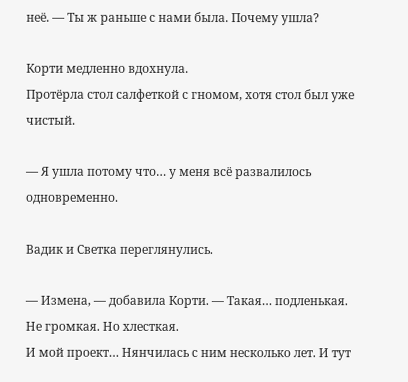неё. — Ты ж раньше с нами была. Почему ушла?

Корти медленно вдохнула.
Протёрла стол салфеткой с гномом, хотя стол был уже чистый.

— Я ушла потому что… у меня всё развалилось одновременно.

Вадик и Светка переглянулись.

— Измена, — добавила Корти. — Такая… подленькая. Не громкая. Но хлесткая.
И мой проект… Нянчилась с ним несколько лет. И тут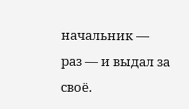начальник — раз — и выдал за своё.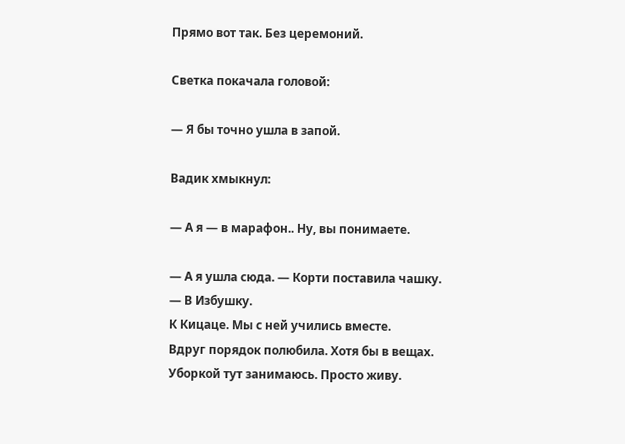Прямо вот так. Без церемоний.

Светка покачала головой:

— Я бы точно ушла в запой.

Вадик хмыкнул:

— А я — в марафон.. Ну, вы понимаете.

— А я ушла сюда. — Корти поставила чашку. — В Избушку.
К Кицаце. Мы с ней учились вместе.
Вдруг порядок полюбила. Хотя бы в вещах.
Уборкой тут занимаюсь. Просто живу.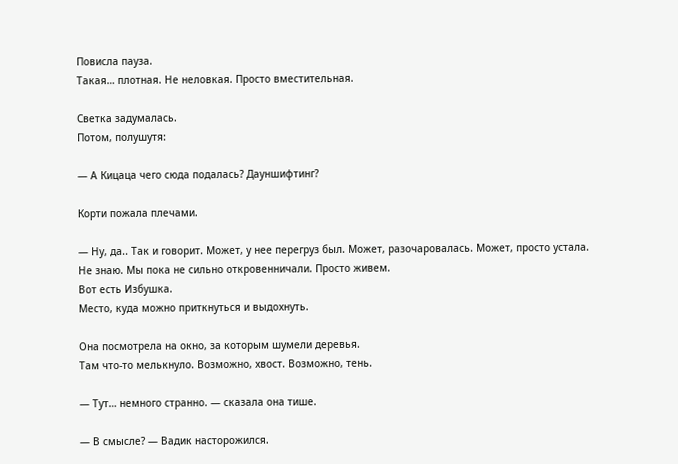Повисла пауза.
Такая… плотная. Не неловкая. Просто вместительная.

Светка задумалась.
Потом, полушутя:

— А Кицаца чего сюда подалась? Дауншифтинг?

Корти пожала плечами.

— Ну, да.. Так и говорит. Может, у нее перегруз был. Может, разочаровалась. Может, просто устала.
Не знаю. Мы пока не сильно откровенничали. Просто живем.
Вот есть Избушка.
Место, куда можно приткнуться и выдохнуть.

Она посмотрела на окно, за которым шумели деревья.
Там что-то мелькнуло. Возможно, хвост. Возможно, тень.

— Тут… немного странно. — сказала она тише.

— В смысле? — Вадик насторожился.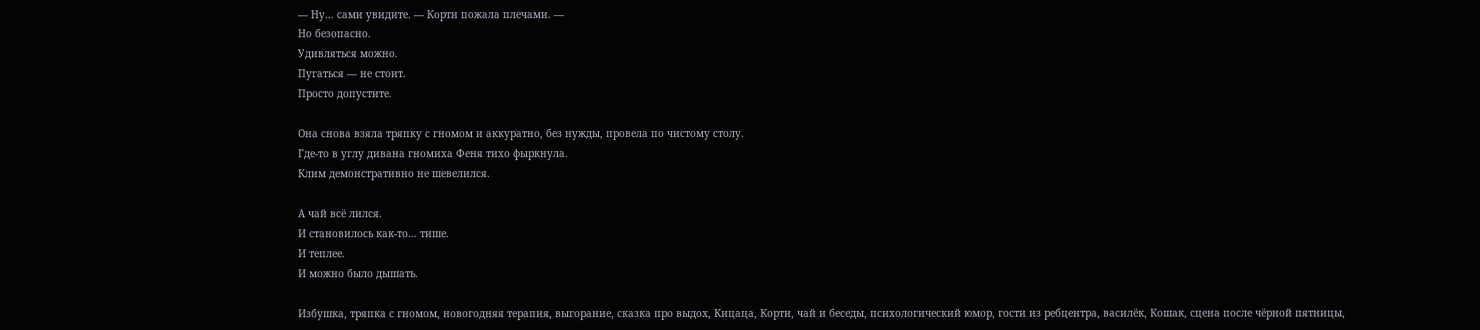— Ну… сами увидите. — Корти пожала плечами. —
Но безопасно.
Удивляться можно.
Пугаться — не стоит.
Просто допустите.

Она снова взяла тряпку с гномом и аккуратно, без нужды, провела по чистому столу.
Где-то в углу дивана гномиха Феня тихо фыркнула.
Клим демонстративно не шевелился.

А чай всё лился.
И становилось как-то… тише.
И теплее.
И можно было дышать.

Избушка, тряпка с гномом, новогодняя терапия, выгорание, сказка про выдох, Кицаца, Корти, чай и беседы, психологический юмор, гости из ребцентра, василёк, Кошак, сцена после чёрной пятницы,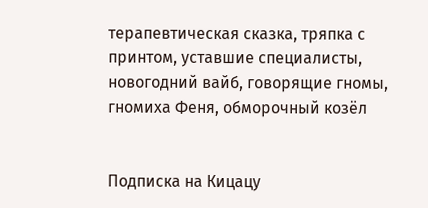терапевтическая сказка, тряпка с принтом, уставшие специалисты, новогодний вайб, говорящие гномы, гномиха Феня, обморочный козёл


Подписка на Кицацу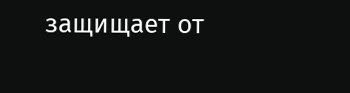защищает от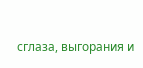сглаза, выгорания и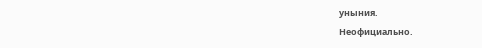уныния.
Неофициально.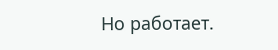Но работает.